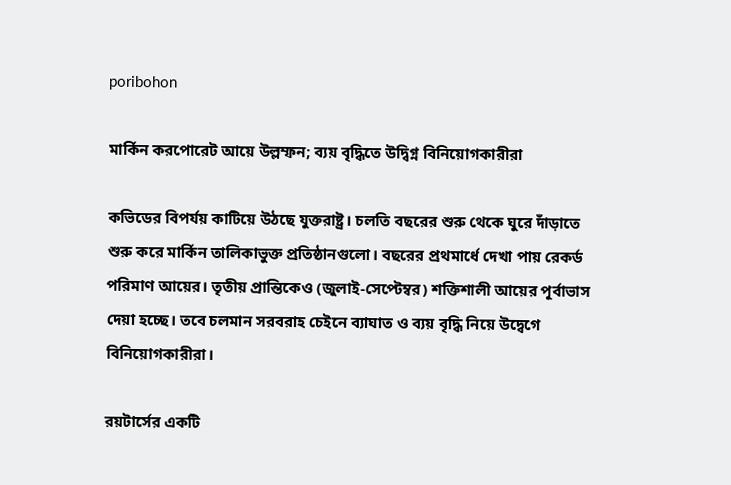poribohon

মার্কিন করপোরেট আয়ে উল্লম্ফন; ব্যয় বৃদ্ধিতে উদ্বিগ্ন বিনিয়োগকারীরা

কভিডের বিপর্যয় কাটিয়ে উঠছে যুক্তরাষ্ট্র। চলতি বছরের শুরু থেকে ঘুরে দাঁড়াতে শুরু করে মার্কিন তালিকাভুক্ত প্রতিষ্ঠানগুলো। বছরের প্রথমার্ধে দেখা পায় রেকর্ড পরিমাণ আয়ের। তৃতীয় প্রান্তিকেও (জুলাই-সেপ্টেম্বর) শক্তিশালী আয়ের পূর্বাভাস দেয়া হচ্ছে। তবে চলমান সরবরাহ চেইনে ব্যাঘাত ও ব্যয় বৃদ্ধি নিয়ে উদ্বেগে বিনিয়োগকারীরা।

রয়টার্সের একটি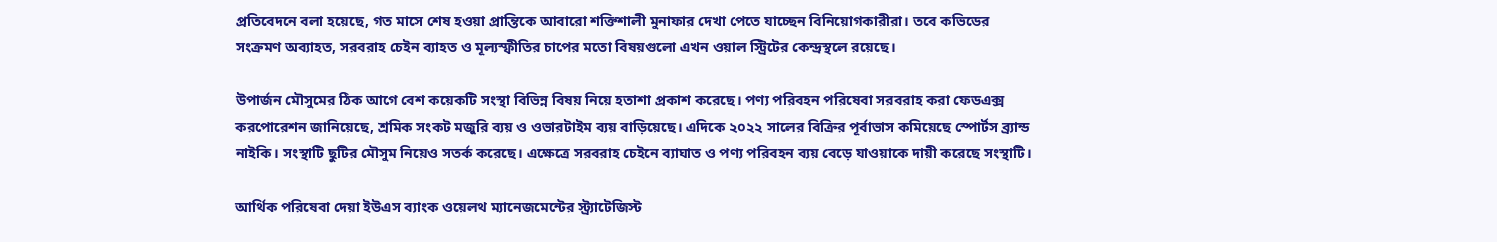প্রতিবেদনে বলা হয়েছে, গত মাসে শেষ হওয়া প্রান্তিকে আবারো শক্তিশালী মুনাফার দেখা পেতে যাচ্ছেন বিনিয়োগকারীরা। তবে কভিডের সংক্রমণ অব্যাহত, সরবরাহ চেইন ব্যাহত ও মূল্যস্ফীতির চাপের মতো বিষয়গুলো এখন ওয়াল স্ট্রিটের কেন্দ্রস্থলে রয়েছে।

উপার্জন মৌসুমের ঠিক আগে বেশ কয়েকটি সংস্থা বিভিন্ন বিষয় নিয়ে হতাশা প্রকাশ করেছে। পণ্য পরিবহন পরিষেবা সরবরাহ করা ফেডএক্স করপোরেশন জানিয়েছে, শ্রমিক সংকট মজুরি ব্যয় ও ওভারটাইম ব্যয় বাড়িয়েছে। এদিকে ২০২২ সালের বিক্রির পূর্বাভাস কমিয়েছে স্পোর্টস ব্র্যান্ড নাইকি। সংস্থাটি ছুটির মৌসুম নিয়েও সতর্ক করেছে। এক্ষেত্রে সরবরাহ চেইনে ব্যাঘাত ও পণ্য পরিবহন ব্যয় বেড়ে যাওয়াকে দায়ী করেছে সংস্থাটি।

আর্থিক পরিষেবা দেয়া ইউএস ব্যাংক ওয়েলথ ম্যানেজমেন্টের স্ট্র্যাটেজিস্ট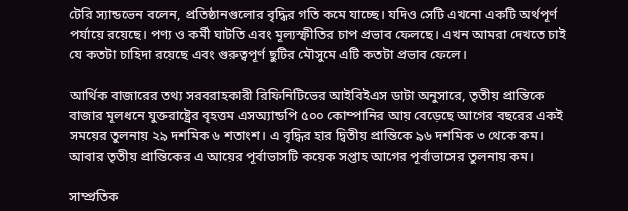টেরি স্যান্ডভেন বলেন, প্রতিষ্ঠানগুলোর বৃদ্ধির গতি কমে যাচ্ছে। যদিও সেটি এখনো একটি অর্থপূর্ণ পর্যায়ে রয়েছে। পণ্য ও কর্মী ঘাটতি এবং মূল্যস্ফীতির চাপ প্রভাব ফেলছে। এখন আমরা দেখতে চাই যে কতটা চাহিদা রয়েছে এবং গুরুত্বপূর্ণ ছুটির মৌসুমে এটি কতটা প্রভাব ফেলে।

আর্থিক বাজারের তথ্য সরবরাহকারী রিফিনিটিভের আইবিইএস ডাটা অনুসারে, তৃতীয় প্রান্তিকে বাজার মূলধনে যুক্তরাষ্ট্রের বৃহত্তম এসঅ্যান্ডপি ৫০০ কোম্পানির আয় বেড়েছে আগের বছরের একই সময়ের তুলনায় ২৯ দশমিক ৬ শতাংশ। এ বৃদ্ধির হার দ্বিতীয় প্রান্তিকে ৯৬ দশমিক ৩ থেকে কম। আবার তৃতীয় প্রান্তিকের এ আয়ের পূর্বাভাসটি কয়েক সপ্তাহ আগের পূর্বাভাসের তুলনায় কম।

সাম্প্রতিক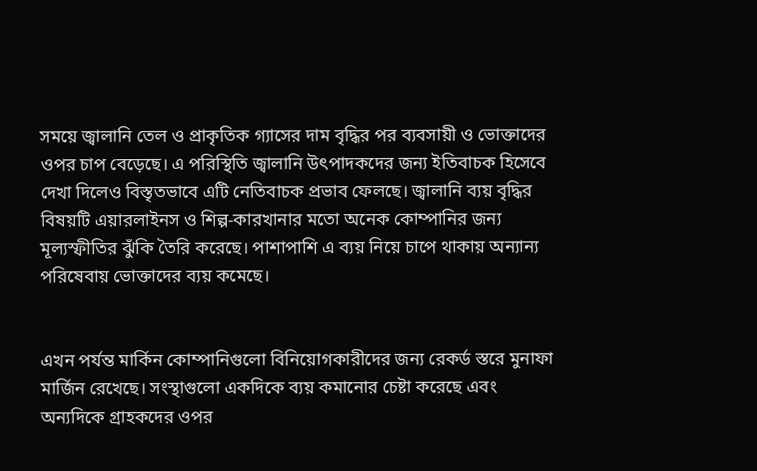সময়ে জ্বালানি তেল ও প্রাকৃতিক গ্যাসের দাম বৃদ্ধির পর ব্যবসায়ী ও ভোক্তাদের ওপর চাপ বেড়েছে। এ পরিস্থিতি জ্বালানি উৎপাদকদের জন্য ইতিবাচক হিসেবে দেখা দিলেও বিস্তৃতভাবে এটি নেতিবাচক প্রভাব ফেলছে। জ্বালানি ব্যয় বৃদ্ধির বিষয়টি এয়ারলাইনস ও শিল্প-কারখানার মতো অনেক কোম্পানির জন্য মূল্যস্ফীতির ঝুঁকি তৈরি করেছে। পাশাপাশি এ ব্যয় নিয়ে চাপে থাকায় অন্যান্য পরিষেবায় ভোক্তাদের ব্যয় কমেছে।


এখন পর্যন্ত মার্কিন কোম্পানিগুলো বিনিয়োগকারীদের জন্য রেকর্ড স্তরে মুনাফা মার্জিন রেখেছে। সংস্থাগুলো একদিকে ব্যয় কমানোর চেষ্টা করেছে এবং অন্যদিকে গ্রাহকদের ওপর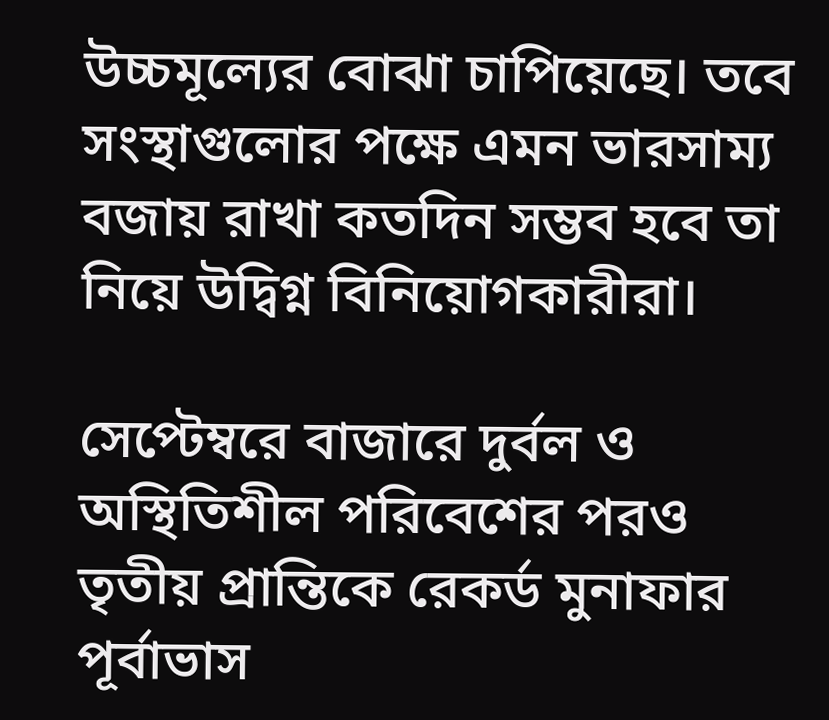উচ্চমূল্যের বোঝা চাপিয়েছে। তবে সংস্থাগুলোর পক্ষে এমন ভারসাম্য বজায় রাখা কতদিন সম্ভব হবে তা নিয়ে উদ্বিগ্ন বিনিয়োগকারীরা।

সেপ্টেম্বরে বাজারে দুর্বল ও অস্থিতিশীল পরিবেশের পরও তৃতীয় প্রান্তিকে রেকর্ড মুনাফার পূর্বাভাস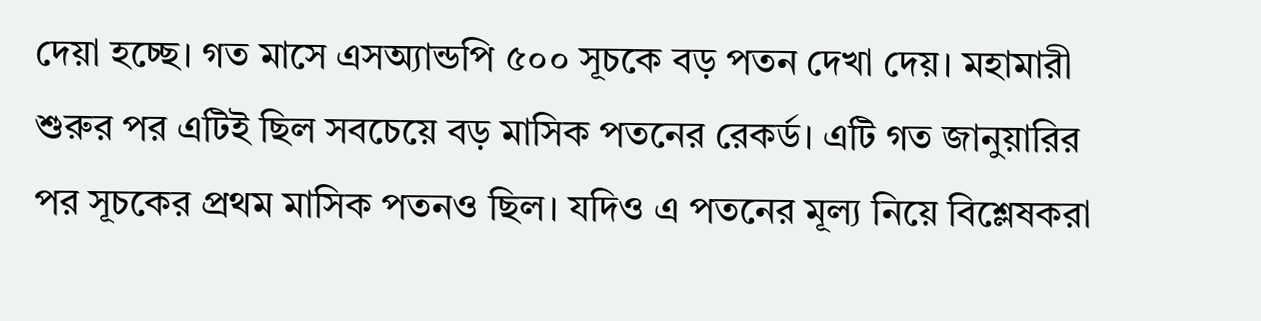দেয়া হচ্ছে। গত মাসে এসঅ্যান্ডপি ৫০০ সূচকে বড় পতন দেখা দেয়। মহামারী শুরুর পর এটিই ছিল সবচেয়ে বড় মাসিক পতনের রেকর্ড। এটি গত জানুয়ারির পর সূচকের প্রথম মাসিক পতনও ছিল। যদিও এ পতনের মূল্য নিয়ে বিশ্লেষকরা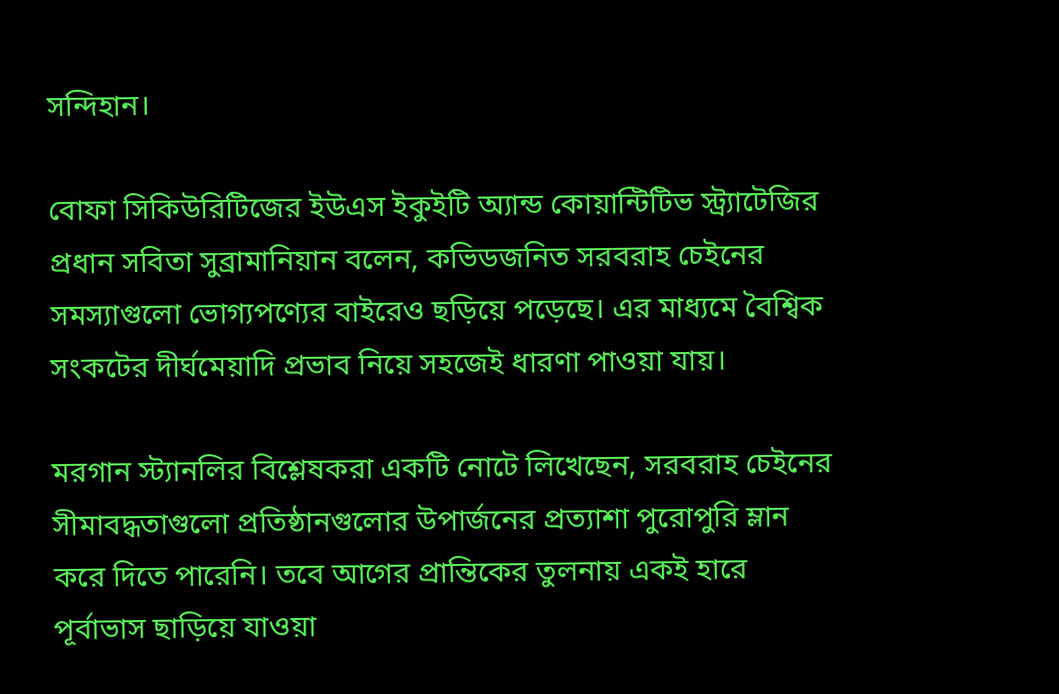সন্দিহান।

বোফা সিকিউরিটিজের ইউএস ইকুইটি অ্যান্ড কোয়ান্টিটিভ স্ট্র্যাটেজির প্রধান সবিতা সুব্রামানিয়ান বলেন, কভিডজনিত সরবরাহ চেইনের সমস্যাগুলো ভোগ্যপণ্যের বাইরেও ছড়িয়ে পড়েছে। এর মাধ্যমে বৈশ্বিক সংকটের দীর্ঘমেয়াদি প্রভাব নিয়ে সহজেই ধারণা পাওয়া যায়।

মরগান স্ট্যানলির বিশ্লেষকরা একটি নোটে লিখেছেন, সরবরাহ চেইনের সীমাবদ্ধতাগুলো প্রতিষ্ঠানগুলোর উপার্জনের প্রত্যাশা পুরোপুরি ম্লান করে দিতে পারেনি। তবে আগের প্রান্তিকের তুলনায় একই হারে পূর্বাভাস ছাড়িয়ে যাওয়া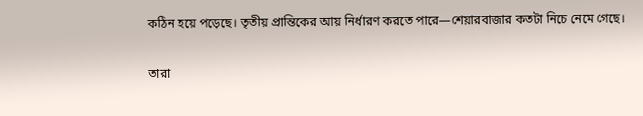কঠিন হয়ে পড়েছে। তৃতীয় প্রান্তিকের আয় নির্ধারণ করতে পারে—শেয়ারবাজার কতটা নিচে নেমে গেছে।

তারা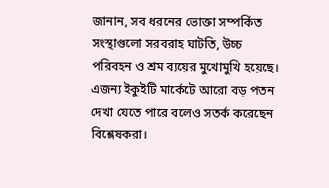জানান, সব ধরনের ভোক্তা সম্পর্কিত সংস্থাগুলো সরবরাহ ঘাটতি, উচ্চ পরিবহন ও শ্রম ব্যয়ের মুখোমুখি হয়েছে। এজন্য ইকুইটি মার্কেটে আরো বড় পতন দেখা যেতে পারে বলেও সতর্ক করেছেন বিশ্লেষকরা।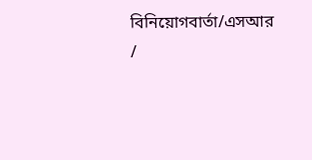বিনিয়োগবার্তা/এসআর /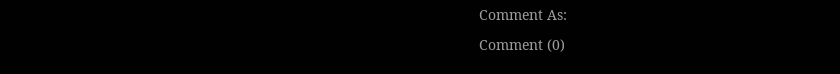Comment As:

Comment (0)